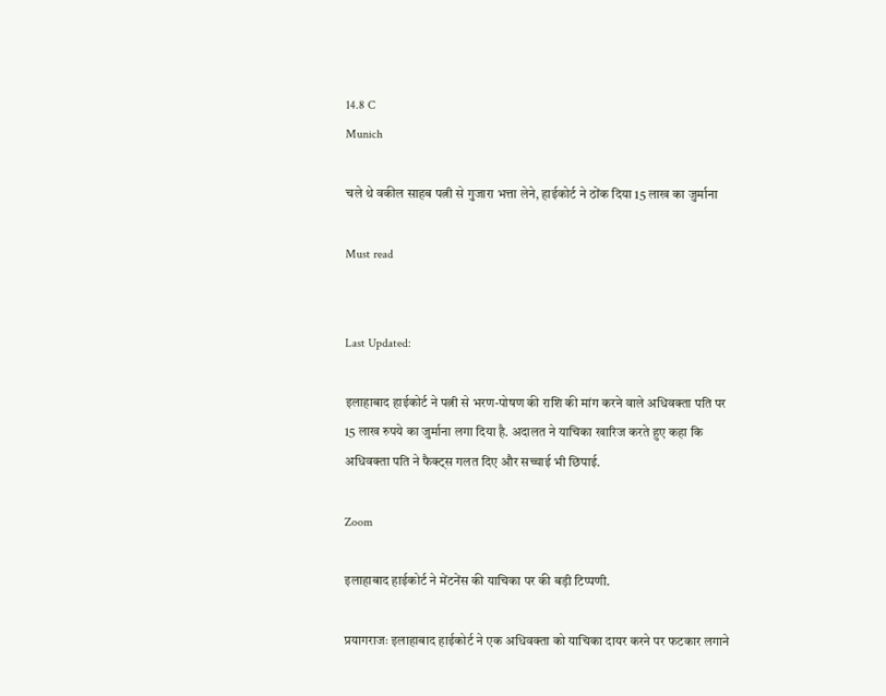14.8 C
Munich

चले थे वकील साहब पत्नी से गुजारा भत्ता लेने, हाईकोर्ट ने ठोंक दिया 15 लाख का जुर्माना

Must read


Last Updated:

इलाहाबाद हाईकोर्ट ने पत्नी से भरण-पोषण की राशि की मांग करने वाले अधिवक्ता पति पर 15 लाख रुपये का जुर्माना लगा दिया है. अदालत ने याचिका खारिज करते हुए कहा कि अधिवक्ता पति ने फैक्ट्स गलत दिए और सच्चाई भी छिपाई.

Zoom

इलाहाबाद हाईकोर्ट ने मेंटनेंस की याचिका पर की बड़ी टिप्पणी.

प्रयागराजः इलाहाबाद हाईकोर्ट ने एक अधिवक्ता को याचिका दायर करने पर फटकार लगाने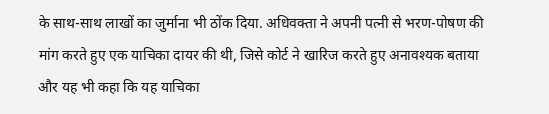के साथ-साथ लाखों का जुर्माना भी ठोंक दिया. अधिवक्ता ने अपनी पत्नी से भरण-पोषण की मांग करते हुए एक याचिका दायर की थी, जिसे कोर्ट ने खारिज करते हुए अनावश्यक बताया और यह भी कहा कि यह याचिका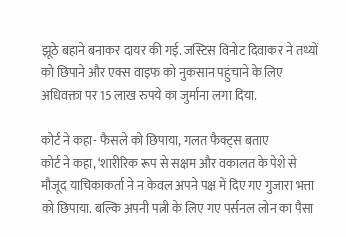झूठे बहाने बनाकर दायर की गई. जस्टिस विनोट दिवाकर ने तथ्यों को छिपाने और एक्स वाइफ को नुकसान पहुंचाने के लिए अधिवक्ता पर 15 लाख रुपये का जुर्माना लगा दिया.

कोर्ट ने कहा- फैसले को छिपाया, गलत फैक्ट्स बताए
कोर्ट ने कहा, ‘शारीरिक रूप से सक्षम और वकालत के पेशे से मौजूद याचिकाकर्ता ने न केवल अपने पक्ष में दिए गए गुजारा भत्ता को छिपाया. बल्कि अपनी पत्नी के लिए गए पर्सनल लोन का पैसा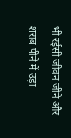भी रईसी जीवन जीने और शराब पीने में उड़ा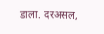डाला. दरअसल,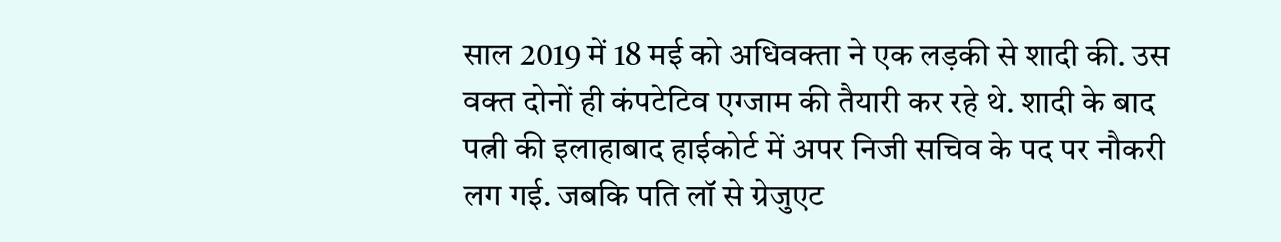साल 2019 में 18 मई को अधिवक्ता ने एक लड़की से शादी की. उस वक्त दोनों ही कंपटेटिव एग्जाम की तैयारी कर रहे थे. शादी के बाद पत्नी की इलाहाबाद हाईकोर्ट में अपर निजी सचिव के पद पर नौकरी लग गई. जबकि पति लॉ से ग्रेजुएट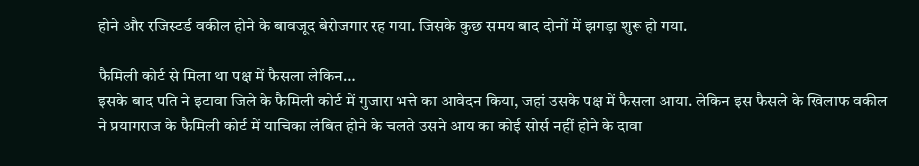होने और रजिस्टर्ड वकील होने के बावजूद बेरोजगार रह गया. जिसके कुछ समय बाद दोनों में झगड़ा शुरू हो गया.

फैमिली कोर्ट से मिला था पक्ष में फैसला लेकिन…
इसके बाद पति ने इटावा जिले के फैमिली कोर्ट में गुजारा भत्ते का आवेदन किया, जहां उसके पक्ष में फैसला आया. लेकिन इस फैसले के खिलाफ वकील ने प्रयागराज के फैमिली कोर्ट में याचिका लंबित होने के चलते उसने आय का कोई सोर्स नहीं होने के दावा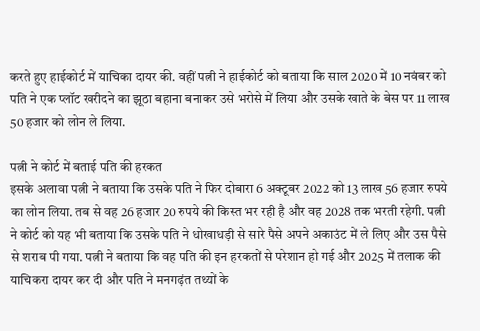करते हुए हाईकोर्ट में याचिका दायर की. वहीं पत्नी ने हाईकोर्ट को बताया कि साल 2020 में 10 नवंबर को पति ने एक प्लॉट खरीदने का झूठा बहाना बनाकर उसे भरोसे में लिया और उसके खाते के बेस पर 11 लाख 50 हजार को लोन ले लिया.

पत्नी ने कोर्ट में बताई पति की हरकत
इसके अलावा पत्नी ने बताया कि उसके पति ने फिर दोबारा 6 अक्टूबर 2022 को 13 लाख 56 हजार रुपये का लोन लिया. तब से वह 26 हजार 20 रुपये की किस्त भर रही है और वह 2028 तक भरती रहेगी. पत्नी ने कोर्ट को यह भी बताया कि उसके पति ने धोखाधड़ी से सारे पैसे अपने अकाउंट में ले लिए और उस पैसे से शराब पी गया. पत्नी ने बताया कि वह पति की इन हरकतों से परेशान हो गई और 2025 में तलाक की याचिकरा दायर कर दी और पति ने मनगढ़ंत तथ्यों के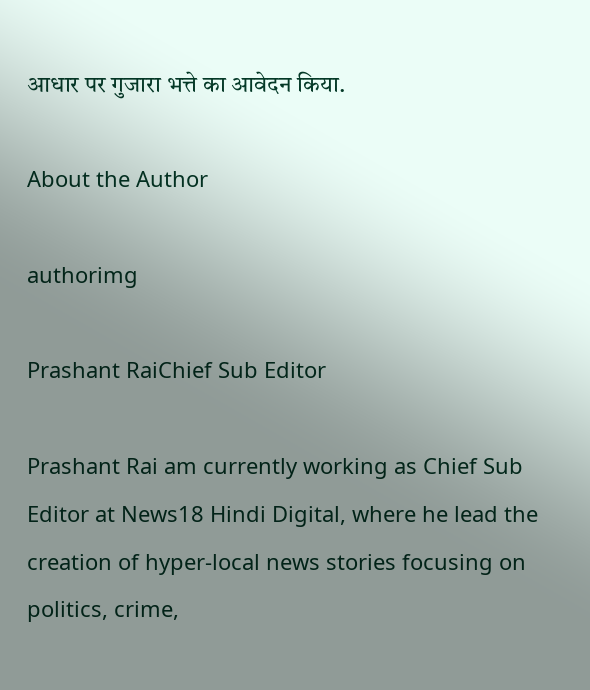आधार पर गुजारा भत्ते का आवेदन किया.

About the Author

authorimg

Prashant RaiChief Sub Editor

Prashant Rai am currently working as Chief Sub Editor at News18 Hindi Digital, where he lead the creation of hyper-local news stories focusing on politics, crime,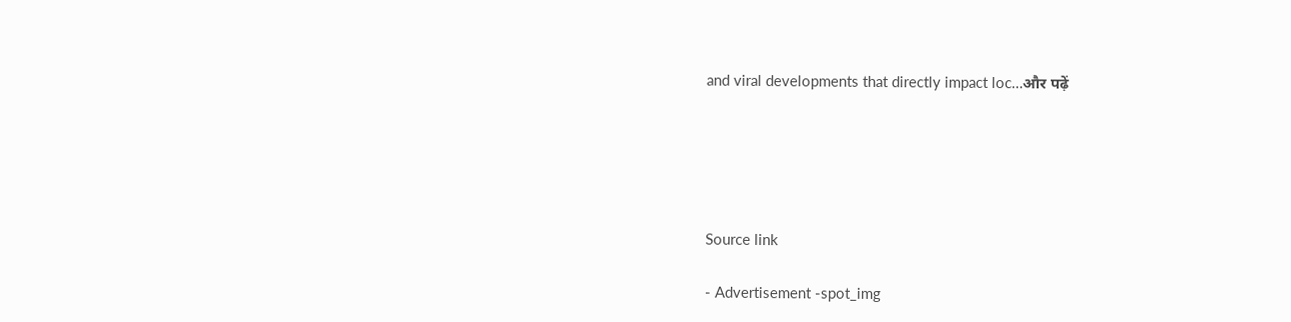and viral developments that directly impact loc…और पढ़ें





Source link

- Advertisement -spot_img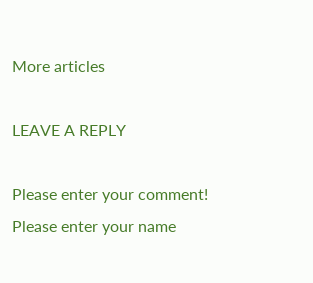More articles

LEAVE A REPLY

Please enter your comment!
Please enter your name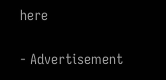here

- Advertisement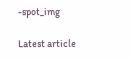-spot_img

Latest article